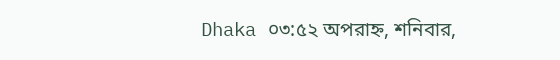Dhaka ০৩:৫২ অপরাহ্ন, শনিবার,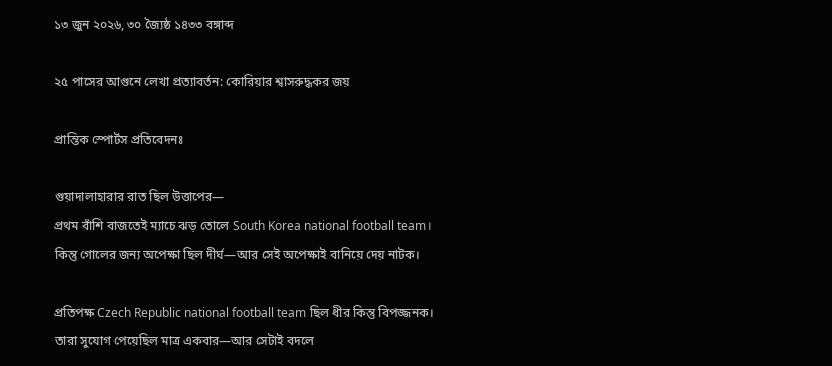১৩ জুন ২০২৬, ৩০ জ্যৈষ্ঠ ১৪৩৩ বঙ্গাব্দ

২৫ পাসের আগুনে লেখা প্রত্যাবর্তন: কোরিয়ার শ্বাসরুদ্ধকর জয়

প্রান্তিক স্পোর্টস প্রতিবেদনঃ

গুয়াদালাহারার রাত ছিল উত্তাপের—
প্রথম বাঁশি বাজতেই ম্যাচে ঝড় তোলে South Korea national football team।
কিন্তু গোলের জন্য অপেক্ষা ছিল দীর্ঘ—আর সেই অপেক্ষাই বানিয়ে দেয় নাটক।

প্রতিপক্ষ Czech Republic national football team ছিল ধীর কিন্তু বিপজ্জনক।
তারা সুযোগ পেয়েছিল মাত্র একবার—আর সেটাই বদলে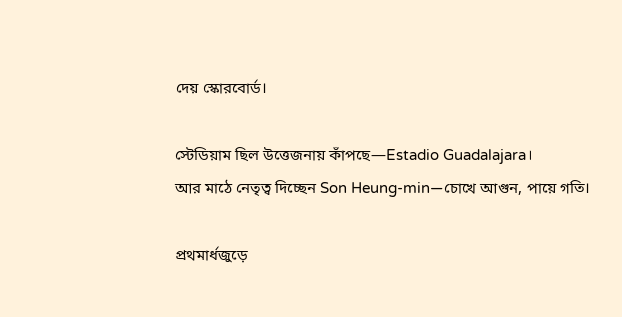দেয় স্কোরবোর্ড।

স্টেডিয়াম ছিল উত্তেজনায় কাঁপছে—Estadio Guadalajara।
আর মাঠে নেতৃত্ব দিচ্ছেন Son Heung-min—চোখে আগুন, পায়ে গতি।

প্রথমার্ধজুড়ে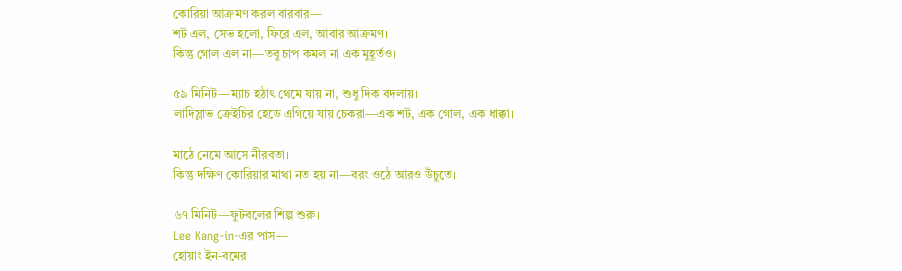কোরিয়া আক্রমণ করল বারবার—
শট এল, সেভ হলো, ফিরে এল, আবার আক্রমণ।
কিন্তু গোল এল না—তবু চাপ কমল না এক মুহূর্তও।

৫৯ মিনিট—ম্যাচ হঠাৎ থেমে যায় না, শুধু দিক বদলায়।
লাদিস্লাভ ক্রেইচির হেডে এগিয়ে যায় চেকরা—এক শট, এক গোল, এক ধাক্কা।

মাঠে নেমে আসে নীরবতা।
কিন্তু দক্ষিণ কোরিয়ার মাথা নত হয় না—বরং ওঠে আরও উঁচুতে।

৬৭ মিনিট—ফুটবলের শিল্প শুরু।
Lee Kang-in-এর পাস—
হোয়াং ইন-বমের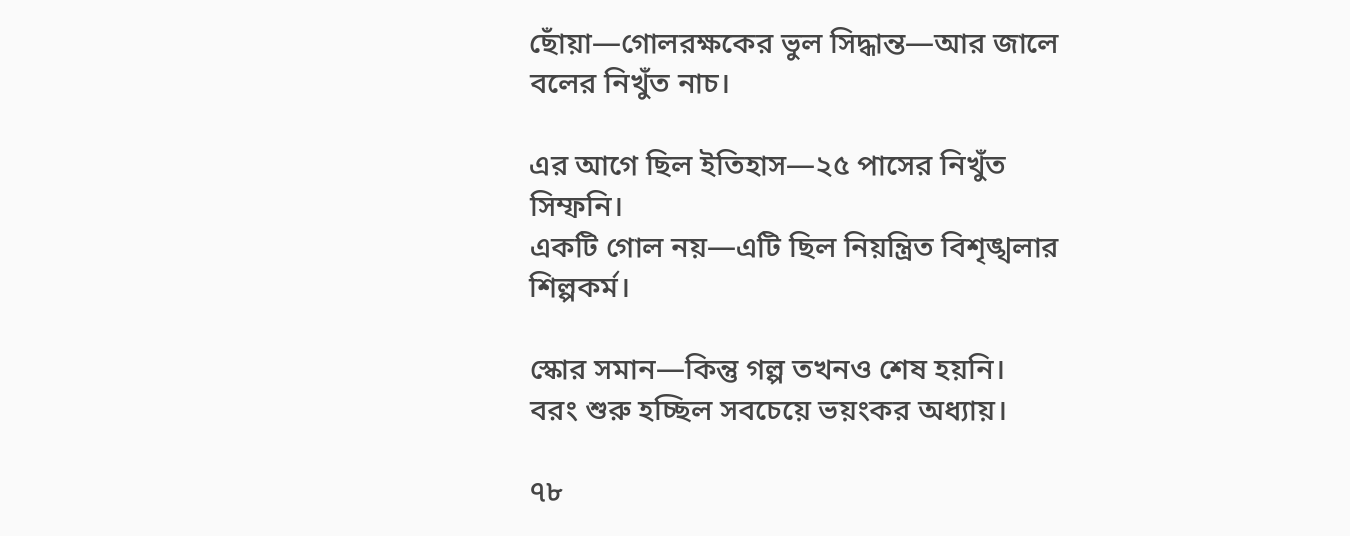ছোঁয়া—গোলরক্ষকের ভুল সিদ্ধান্ত—আর জালে বলের নিখুঁত নাচ।

এর আগে ছিল ইতিহাস—২৫ পাসের নিখুঁত সিম্ফনি।
একটি গোল নয়—এটি ছিল নিয়ন্ত্রিত বিশৃঙ্খলার শিল্পকর্ম।

স্কোর সমান—কিন্তু গল্প তখনও শেষ হয়নি।
বরং শুরু হচ্ছিল সবচেয়ে ভয়ংকর অধ্যায়।

৭৮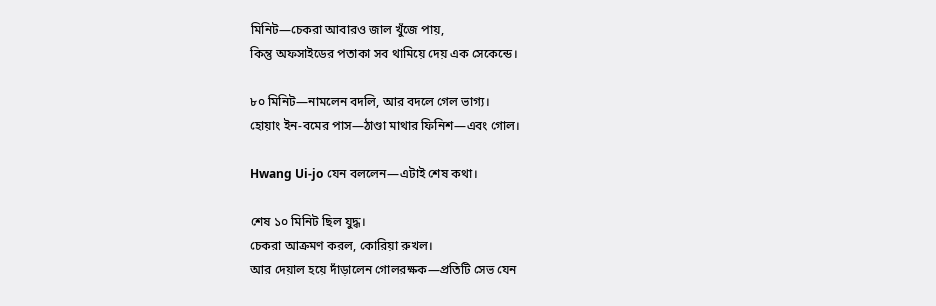মিনিট—চেকরা আবারও জাল খুঁজে পায়,
কিন্তু অফসাইডের পতাকা সব থামিয়ে দেয় এক সেকেন্ডে।

৮০ মিনিট—নামলেন বদলি, আর বদলে গেল ভাগ্য।
হোয়াং ইন-বমের পাস—ঠাণ্ডা মাথার ফিনিশ—এবং গোল।

Hwang Ui-jo যেন বললেন—এটাই শেষ কথা।

শেষ ১০ মিনিট ছিল যুদ্ধ।
চেকরা আক্রমণ করল, কোরিয়া রুখল।
আর দেয়াল হয়ে দাঁড়ালেন গোলরক্ষক—প্রতিটি সেভ যেন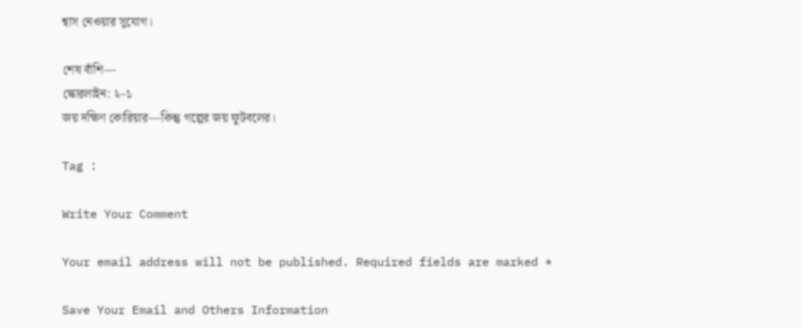শ্বাস নেওয়ার সুযোগ।

শেষ বাঁশি—
স্কোরলাইন: ২–১
জয় দক্ষিণ কোরিয়ার—কিন্তু গল্পের জয় ফুটবলের।

Tag :

Write Your Comment

Your email address will not be published. Required fields are marked *

Save Your Email and Others Information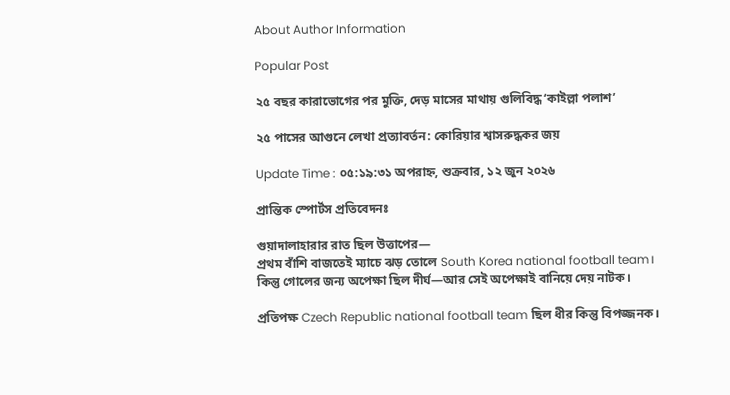About Author Information

Popular Post

২৫ বছর কারাভোগের পর মুক্তি, দেড় মাসের মাথায় গুলিবিদ্ধ ‘কাইল্লা পলাশ’

২৫ পাসের আগুনে লেখা প্রত্যাবর্তন: কোরিয়ার শ্বাসরুদ্ধকর জয়

Update Time : ০৫:১৯:৩১ অপরাহ্ন, শুক্রবার, ১২ জুন ২০২৬

প্রান্তিক স্পোর্টস প্রতিবেদনঃ

গুয়াদালাহারার রাত ছিল উত্তাপের—
প্রথম বাঁশি বাজতেই ম্যাচে ঝড় তোলে South Korea national football team।
কিন্তু গোলের জন্য অপেক্ষা ছিল দীর্ঘ—আর সেই অপেক্ষাই বানিয়ে দেয় নাটক।

প্রতিপক্ষ Czech Republic national football team ছিল ধীর কিন্তু বিপজ্জনক।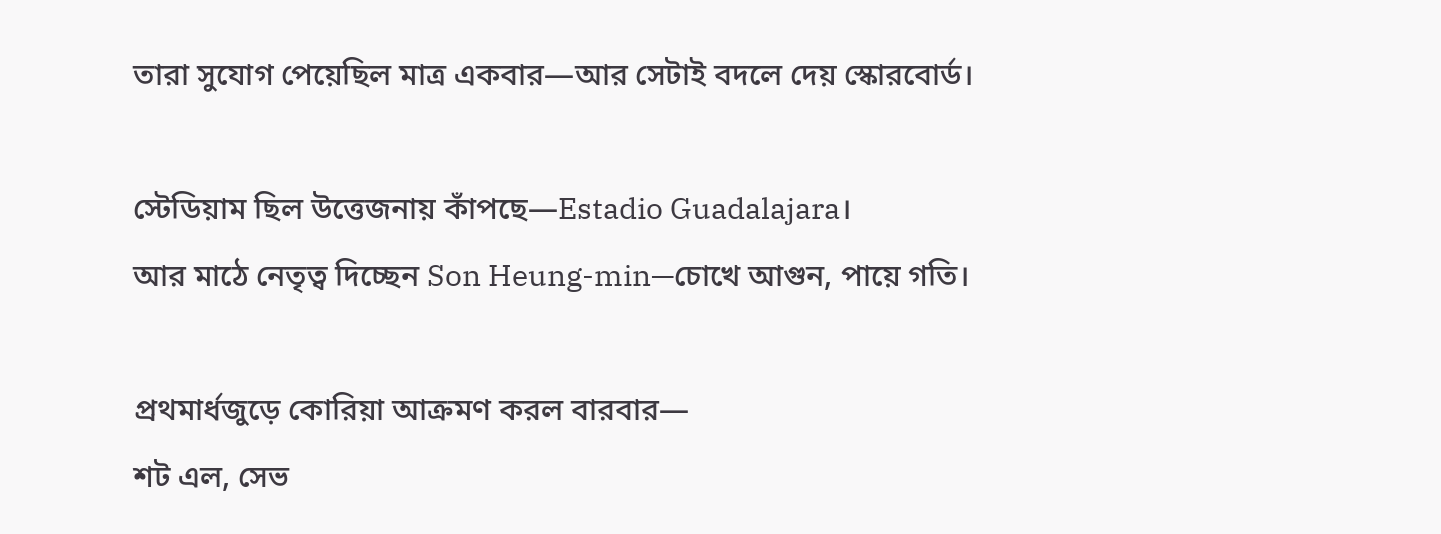তারা সুযোগ পেয়েছিল মাত্র একবার—আর সেটাই বদলে দেয় স্কোরবোর্ড।

স্টেডিয়াম ছিল উত্তেজনায় কাঁপছে—Estadio Guadalajara।
আর মাঠে নেতৃত্ব দিচ্ছেন Son Heung-min—চোখে আগুন, পায়ে গতি।

প্রথমার্ধজুড়ে কোরিয়া আক্রমণ করল বারবার—
শট এল, সেভ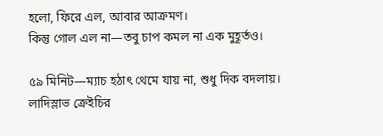হলো, ফিরে এল, আবার আক্রমণ।
কিন্তু গোল এল না—তবু চাপ কমল না এক মুহূর্তও।

৫৯ মিনিট—ম্যাচ হঠাৎ থেমে যায় না, শুধু দিক বদলায়।
লাদিস্লাভ ক্রেইচির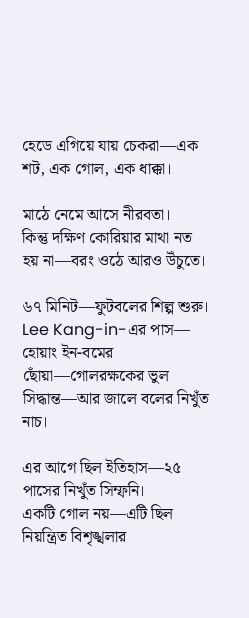হেডে এগিয়ে যায় চেকরা—এক শট, এক গোল, এক ধাক্কা।

মাঠে নেমে আসে নীরবতা।
কিন্তু দক্ষিণ কোরিয়ার মাথা নত হয় না—বরং ওঠে আরও উঁচুতে।

৬৭ মিনিট—ফুটবলের শিল্প শুরু।
Lee Kang-in-এর পাস—
হোয়াং ইন-বমের ছোঁয়া—গোলরক্ষকের ভুল সিদ্ধান্ত—আর জালে বলের নিখুঁত নাচ।

এর আগে ছিল ইতিহাস—২৫ পাসের নিখুঁত সিম্ফনি।
একটি গোল নয়—এটি ছিল নিয়ন্ত্রিত বিশৃঙ্খলার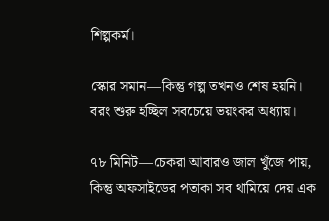শিল্পকর্ম।

স্কোর সমান—কিন্তু গল্প তখনও শেষ হয়নি।
বরং শুরু হচ্ছিল সবচেয়ে ভয়ংকর অধ্যায়।

৭৮ মিনিট—চেকরা আবারও জাল খুঁজে পায়,
কিন্তু অফসাইডের পতাকা সব থামিয়ে দেয় এক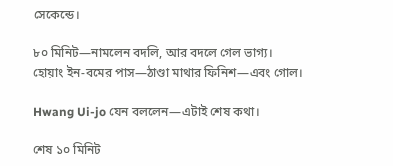সেকেন্ডে।

৮০ মিনিট—নামলেন বদলি, আর বদলে গেল ভাগ্য।
হোয়াং ইন-বমের পাস—ঠাণ্ডা মাথার ফিনিশ—এবং গোল।

Hwang Ui-jo যেন বললেন—এটাই শেষ কথা।

শেষ ১০ মিনিট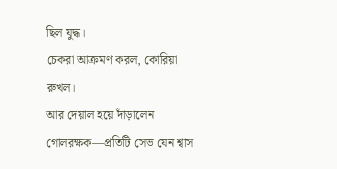ছিল যুদ্ধ।
চেকরা আক্রমণ করল, কোরিয়া রুখল।
আর দেয়াল হয়ে দাঁড়ালেন গোলরক্ষক—প্রতিটি সেভ যেন শ্বাস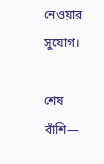নেওয়ার সুযোগ।

শেষ বাঁশি—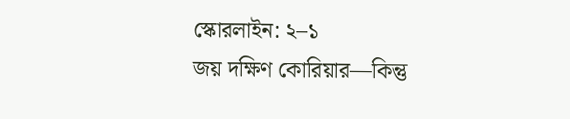স্কোরলাইন: ২–১
জয় দক্ষিণ কোরিয়ার—কিন্তু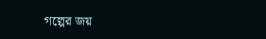গল্পের জয়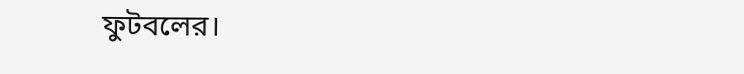ফুটবলের।